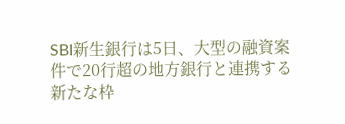SBI新生銀行は5日、大型の融資案件で20行超の地方銀行と連携する新たな枠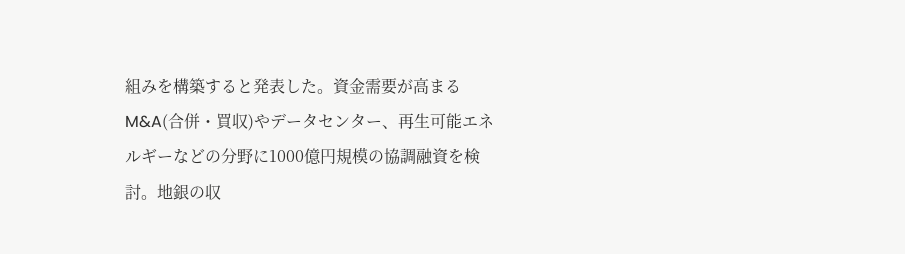組みを構築すると発表した。資金需要が高まるM&A(合併・買収)やデータセンター、再生可能エネルギーなどの分野に1000億円規模の協調融資を検討。地銀の収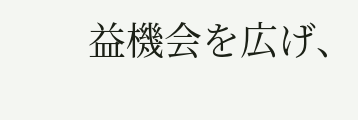益機会を広げ、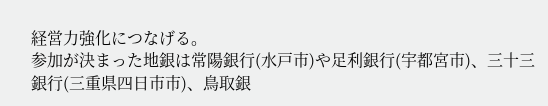経営力強化につなげる。
参加が決まった地銀は常陽銀行(水戸市)や足利銀行(宇都宮市)、三十三銀行(三重県四日市市)、鳥取銀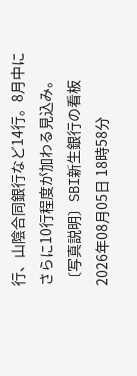行、山陰合同銀行など14行。8月中にさらに10行程度が加わる見込み。
〔写真説明〕SBI新生銀行の看板
2026年08月05日 18時58分